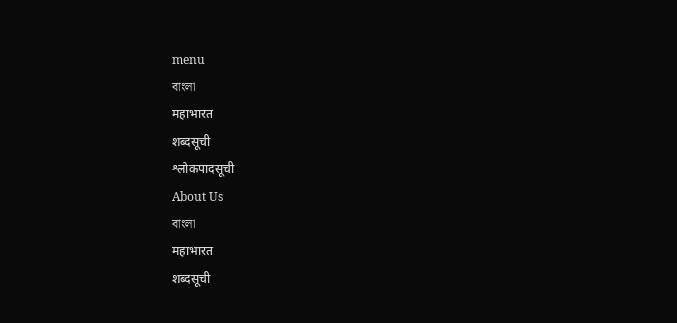menu
বাংলা
महाभारत
शब्दसूची
श्लोकपादसूची
About Us
বাংলা
महाभारत
शब्दसूची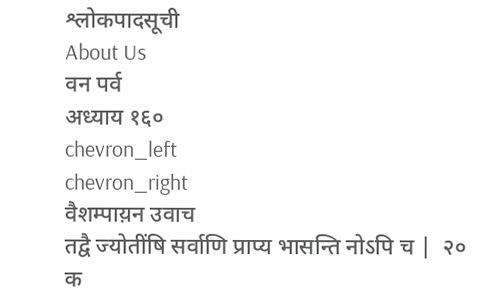श्लोकपादसूची
About Us
वन पर्व
अध्याय १६०
chevron_left
chevron_right
वैशम्पाय़न उवाच
तद्वै ज्योतींषि सर्वाणि प्राप्य भासन्ति नोऽपि च |  २०   क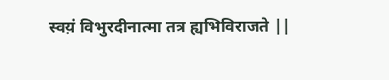स्वय़ं विभुरदीनात्मा तत्र ह्यभिविराजते ||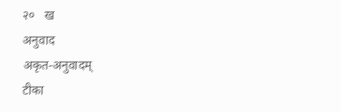२०   ख
अनुवाद
अकृत-अनुवादम्
टीका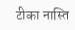टीका नास्ति